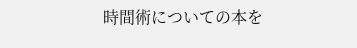時間術についての本を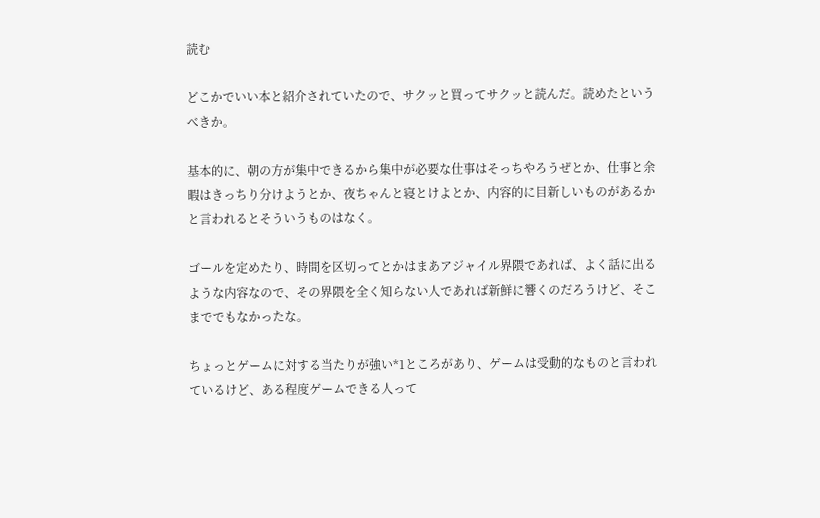読む

どこかでいい本と紹介されていたので、サクッと買ってサクッと読んだ。読めたというべきか。

基本的に、朝の方が集中できるから集中が必要な仕事はそっちやろうぜとか、仕事と余暇はきっちり分けようとか、夜ちゃんと寝とけよとか、内容的に目新しいものがあるかと言われるとそういうものはなく。

ゴールを定めたり、時間を区切ってとかはまあアジャイル界隈であれば、よく話に出るような内容なので、その界隈を全く知らない人であれば新鮮に響くのだろうけど、そこまででもなかったな。

ちょっとゲームに対する当たりが強い*1ところがあり、ゲームは受動的なものと言われているけど、ある程度ゲームできる人って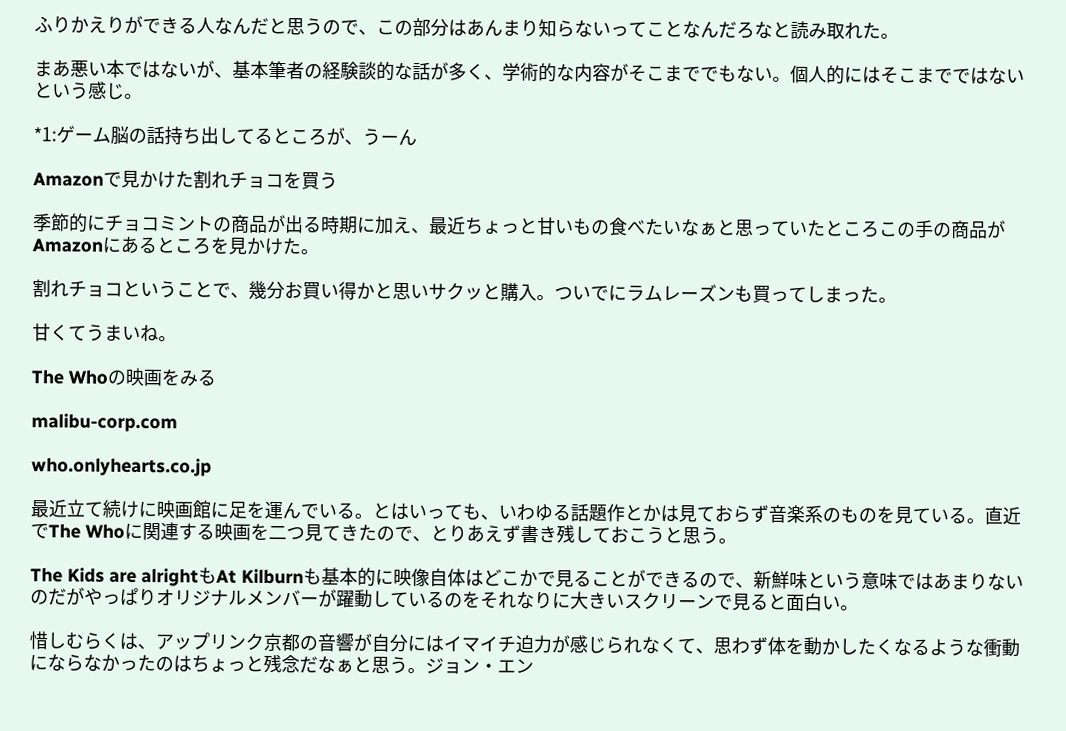ふりかえりができる人なんだと思うので、この部分はあんまり知らないってことなんだろなと読み取れた。

まあ悪い本ではないが、基本筆者の経験談的な話が多く、学術的な内容がそこまででもない。個人的にはそこまでではないという感じ。

*1:ゲーム脳の話持ち出してるところが、うーん

Amazonで見かけた割れチョコを買う

季節的にチョコミントの商品が出る時期に加え、最近ちょっと甘いもの食べたいなぁと思っていたところこの手の商品がAmazonにあるところを見かけた。

割れチョコということで、幾分お買い得かと思いサクッと購入。ついでにラムレーズンも買ってしまった。

甘くてうまいね。

The Whoの映画をみる

malibu-corp.com

who.onlyhearts.co.jp

最近立て続けに映画館に足を運んでいる。とはいっても、いわゆる話題作とかは見ておらず音楽系のものを見ている。直近でThe Whoに関連する映画を二つ見てきたので、とりあえず書き残しておこうと思う。

The Kids are alrightもAt Kilburnも基本的に映像自体はどこかで見ることができるので、新鮮味という意味ではあまりないのだがやっぱりオリジナルメンバーが躍動しているのをそれなりに大きいスクリーンで見ると面白い。

惜しむらくは、アップリンク京都の音響が自分にはイマイチ迫力が感じられなくて、思わず体を動かしたくなるような衝動にならなかったのはちょっと残念だなぁと思う。ジョン・エン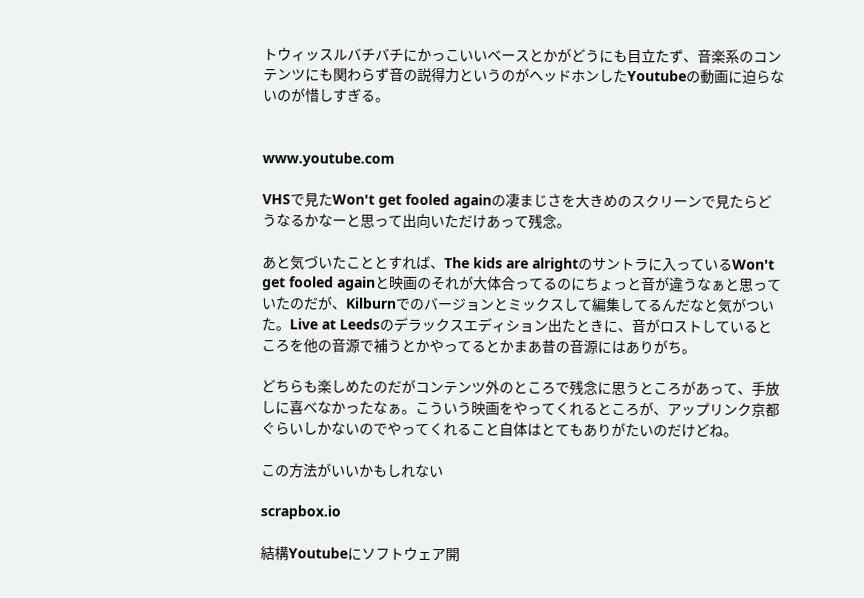トウィッスルバチバチにかっこいいベースとかがどうにも目立たず、音楽系のコンテンツにも関わらず音の説得力というのがヘッドホンしたYoutubeの動画に迫らないのが惜しすぎる。


www.youtube.com

VHSで見たWon't get fooled againの凄まじさを大きめのスクリーンで見たらどうなるかなーと思って出向いただけあって残念。

あと気づいたこととすれば、The kids are alrightのサントラに入っているWon't get fooled againと映画のそれが大体合ってるのにちょっと音が違うなぁと思っていたのだが、Kilburnでのバージョンとミックスして編集してるんだなと気がついた。Live at Leedsのデラックスエディション出たときに、音がロストしているところを他の音源で補うとかやってるとかまあ昔の音源にはありがち。

どちらも楽しめたのだがコンテンツ外のところで残念に思うところがあって、手放しに喜べなかったなぁ。こういう映画をやってくれるところが、アップリンク京都ぐらいしかないのでやってくれること自体はとてもありがたいのだけどね。

この方法がいいかもしれない

scrapbox.io

結構Youtubeにソフトウェア開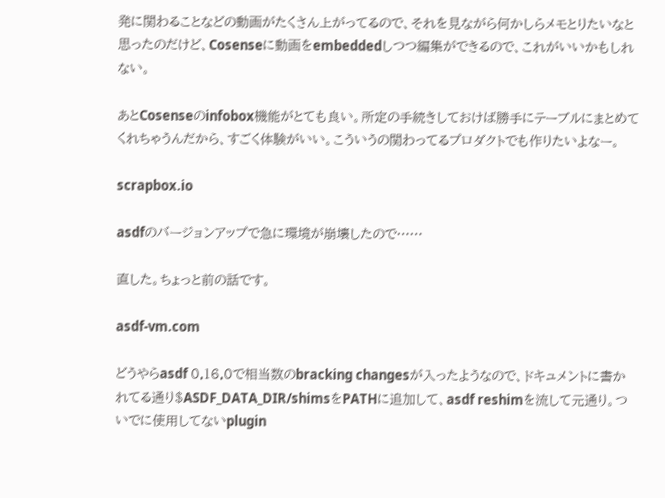発に関わることなどの動画がたくさん上がってるので、それを見ながら何かしらメモとりたいなと思ったのだけど、Cosenseに動画をembeddedしつつ編集ができるので、これがいいかもしれない。

あとCosenseのinfobox機能がとても良い。所定の手続きしておけば勝手にテーブルにまとめてくれちゃうんだから、すごく体験がいい。こういうの関わってるプロダクトでも作りたいよなー。

scrapbox.io

asdfのバージョンアップで急に環境が崩壊したので……

直した。ちょっと前の話です。

asdf-vm.com

どうやらasdf 0.16.0で相当数のbracking changesが入ったようなので、ドキュメントに書かれてる通り$ASDF_DATA_DIR/shimsをPATHに追加して、asdf reshimを流して元通り。ついでに使用してないplugin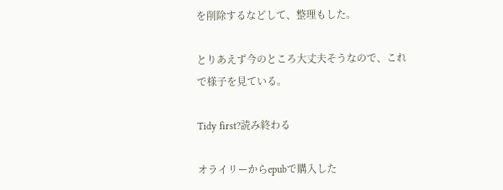を削除するなどして、整理もした。

とりあえず今のところ大丈夫そうなので、これで様子を見ている。

Tidy first?読み終わる

オライリーからepubで購入した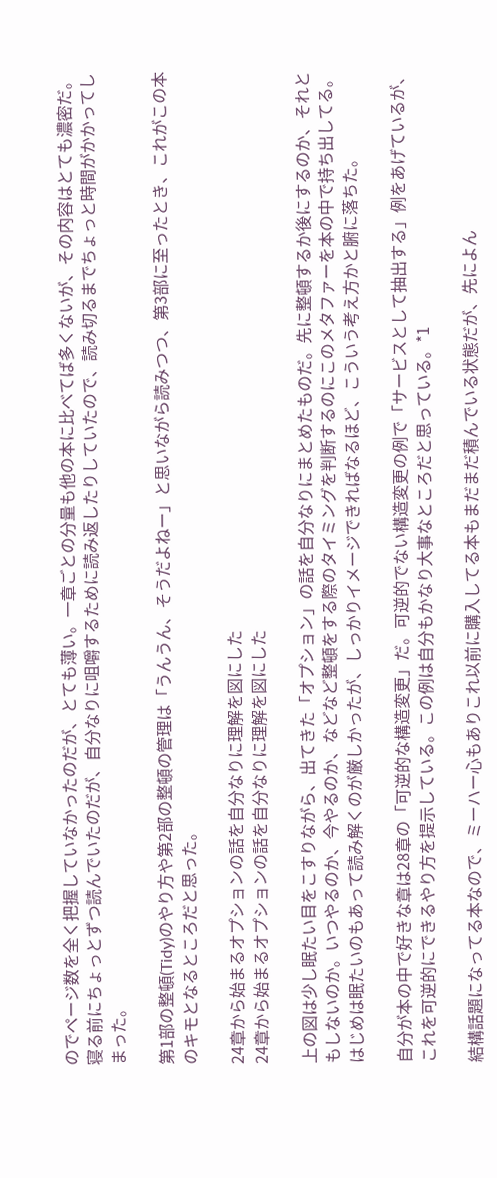のでページ数を全く把握していなかったのだが、とても薄い。一章ごとの分量も他の本に比べてば多くないが、その内容はとても濃密だ。寝る前にちょっとずつ読んでいたのだが、自分なりに咀嚼するために読み返したりしていたので、読み切るまでちょっと時間がかかってしまった。

第1部の整頓(Tidy)のやり方や第2部の整頓の管理は「うんうん、そうだよねー」と思いながら読みつつ、第3部に至ったとき、これがこの本のキモとなるところだと思った。

24章から始まるオプションの話を自分なりに理解を図にした
24章から始まるオプションの話を自分なりに理解を図にした

上の図は少し眠たい目をこすりながら、出てきた「オプション」の話を自分なりにまとめたものだ。先に整頓するか後にするのか、それともしないのか。いつやるのか、今やるのか、などなど整頓をする際のタイミングを判断するのにこのメタファーを本の中で持ち出してる。はじめは眠たいのもあって読み解くのが厳しかったが、しっかりイメージできればなるほど、こういう考え方かと腑に落ちた。

自分が本の中で好きな章は28章の「可逆的な構造変更」だ。可逆的でない構造変更の例で「サービスとして抽出する」例をあげているが、これを可逆的にできるやり方を提示している。この例は自分もかなり大事なところだと思っている。*1

結構話題になってる本なので、ミーハー心もありこれ以前に購入してる本もまだまだ積んでいる状態だが、先によん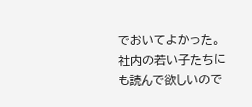でおいてよかった。社内の若い子たちにも読んで欲しいので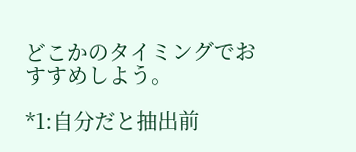どこかのタイミングでおすすめしよう。

*1:自分だと抽出前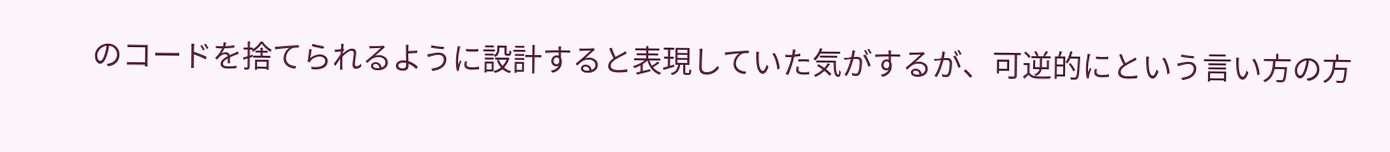のコードを捨てられるように設計すると表現していた気がするが、可逆的にという言い方の方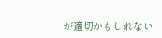が適切かもしれない